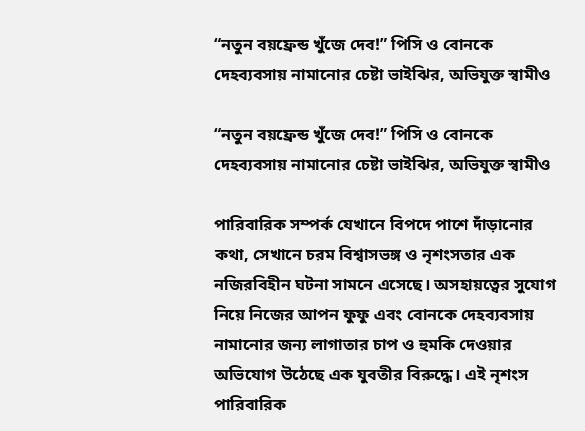“নতুন বয়ফ্রেন্ড খুঁজে দেব!” পিসি ও বোনকে দেহব্যবসায় নামানোর চেষ্টা ভাইঝির, অভিযুক্ত স্বামীও

“নতুন বয়ফ্রেন্ড খুঁজে দেব!” পিসি ও বোনকে দেহব্যবসায় নামানোর চেষ্টা ভাইঝির, অভিযুক্ত স্বামীও

পারিবারিক সম্পর্ক যেখানে বিপদে পাশে দাঁড়ানোর কথা, সেখানে চরম বিশ্বাসভঙ্গ ও নৃশংসতার এক নজিরবিহীন ঘটনা সামনে এসেছে। অসহায়ত্বের সুযোগ নিয়ে নিজের আপন ফুফু এবং বোনকে দেহব্যবসায় নামানোর জন্য লাগাতার চাপ ও হুমকি দেওয়ার অভিযোগ উঠেছে এক যুবতীর বিরুদ্ধে। এই নৃশংস পারিবারিক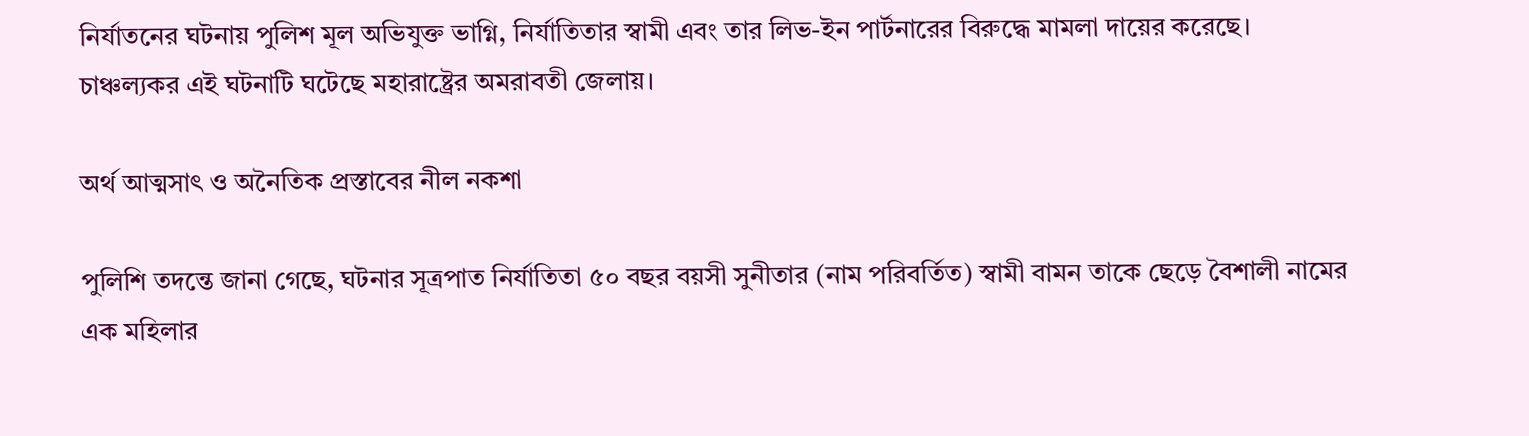নির্যাতনের ঘটনায় পুলিশ মূল অভিযুক্ত ভাগ্নি, নির্যাতিতার স্বামী এবং তার লিভ-ইন পার্টনারের বিরুদ্ধে মামলা দায়ের করেছে। চাঞ্চল্যকর এই ঘটনাটি ঘটেছে মহারাষ্ট্রের অমরাবতী জেলায়।

অর্থ আত্মসাৎ ও অনৈতিক প্রস্তাবের নীল নকশা

পুলিশি তদন্তে জানা গেছে, ঘটনার সূত্রপাত নির্যাতিতা ৫০ বছর বয়সী সুনীতার (নাম পরিবর্তিত) স্বামী বামন তাকে ছেড়ে বৈশালী নামের এক মহিলার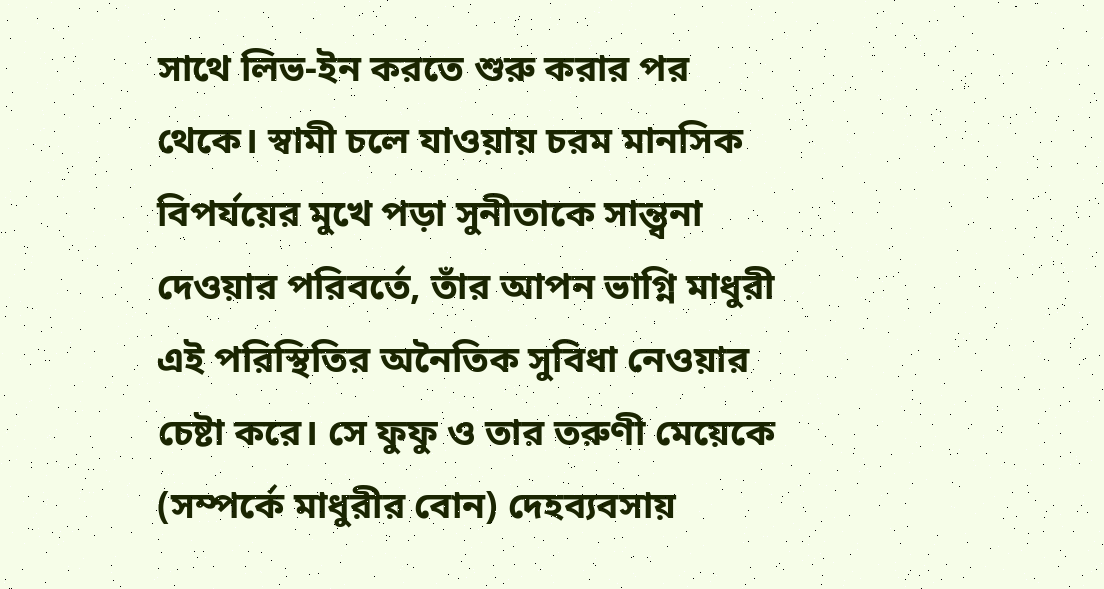সাথে লিভ-ইন করতে শুরু করার পর থেকে। স্বামী চলে যাওয়ায় চরম মানসিক বিপর্যয়ের মুখে পড়া সুনীতাকে সান্ত্বনা দেওয়ার পরিবর্তে, তাঁর আপন ভাগ্নি মাধুরী এই পরিস্থিতির অনৈতিক সুবিধা নেওয়ার চেষ্টা করে। সে ফুফু ও তার তরুণী মেয়েকে (সম্পর্কে মাধুরীর বোন) দেহব্যবসায়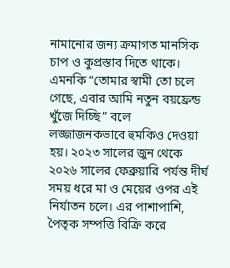নামানোর জন্য ক্রমাগত মানসিক চাপ ও কুপ্রস্তাব দিতে থাকে। এমনকি “তোমার স্বামী তো চলে গেছে, এবার আমি নতুন বয়ফ্রেন্ড খুঁজে দিচ্ছি” বলে লজ্জাজনকভাবে হুমকিও দেওয়া হয়। ২০২৩ সালের জুন থেকে ২০২৬ সালের ফেব্রুয়ারি পর্যন্ত দীর্ঘ সময় ধরে মা ও মেয়ের ওপর এই নির্যাতন চলে। এর পাশাপাশি, পৈতৃক সম্পত্তি বিক্রি করে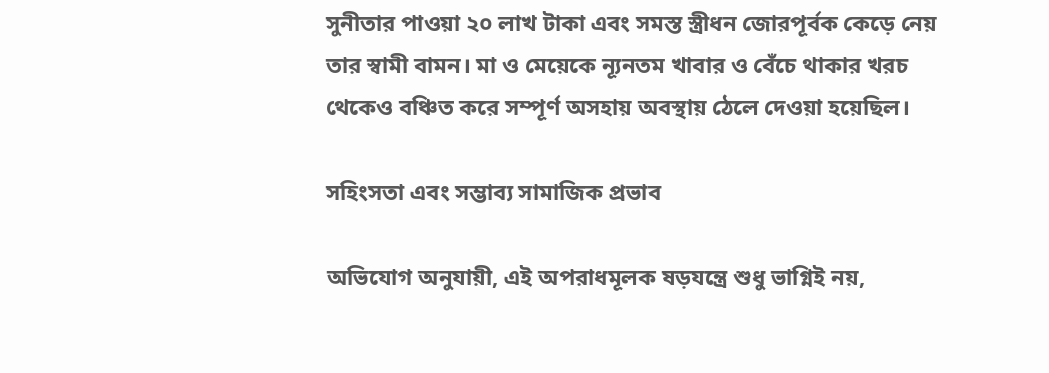সুনীতার পাওয়া ২০ লাখ টাকা এবং সমস্ত স্ত্রীধন জোরপূর্বক কেড়ে নেয় তার স্বামী বামন। মা ও মেয়েকে ন্যূনতম খাবার ও বেঁচে থাকার খরচ থেকেও বঞ্চিত করে সম্পূর্ণ অসহায় অবস্থায় ঠেলে দেওয়া হয়েছিল।

সহিংসতা এবং সম্ভাব্য সামাজিক প্রভাব

অভিযোগ অনুযায়ী, এই অপরাধমূলক ষড়যন্ত্রে শুধু ভাগ্নিই নয়,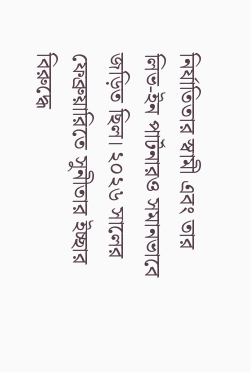নির্যাতিতার স্বামী এবং তার লিভ-ইন পার্টনারও সমানভাবে জড়িত ছিল। ২০২৬ সালের ফেব্রুয়ারিতে সুনীতার ইচ্ছার বিরুদ্ধে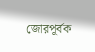জোরপূর্বক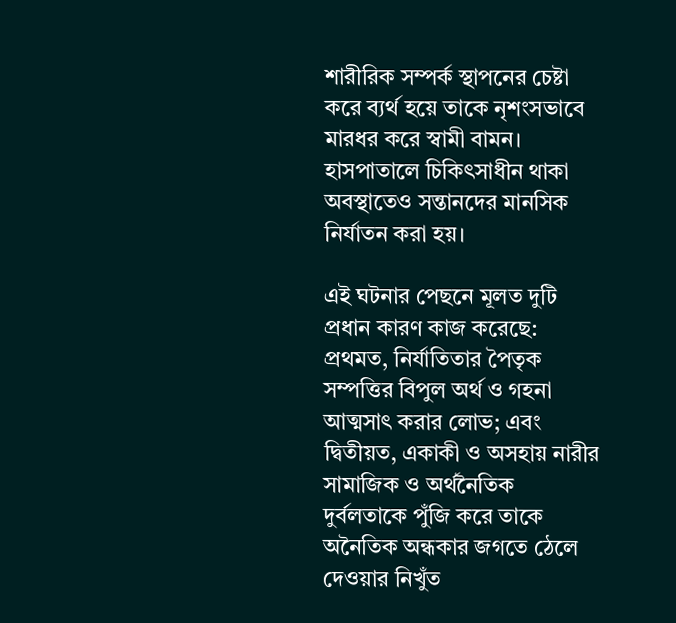শারীরিক সম্পর্ক স্থাপনের চেষ্টা করে ব্যর্থ হয়ে তাকে নৃশংসভাবে মারধর করে স্বামী বামন। হাসপাতালে চিকিৎসাধীন থাকা অবস্থাতেও সন্তানদের মানসিক নির্যাতন করা হয়।

এই ঘটনার পেছনে মূলত দুটি প্রধান কারণ কাজ করেছে: প্রথমত, নির্যাতিতার পৈতৃক সম্পত্তির বিপুল অর্থ ও গহনা আত্মসাৎ করার লোভ; এবং দ্বিতীয়ত, একাকী ও অসহায় নারীর সামাজিক ও অর্থনৈতিক দুর্বলতাকে পুঁজি করে তাকে অনৈতিক অন্ধকার জগতে ঠেলে দেওয়ার নিখুঁত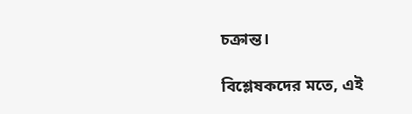চক্রান্ত।

বিশ্লেষকদের মতে, এই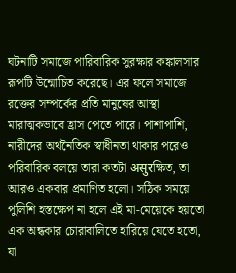ঘটনাটি সমাজে পারিবারিক সুরক্ষার কঙ্কালসার রূপটি উন্মোচিত করেছে। এর ফলে সমাজে রক্তের সম্পর্কের প্রতি মানুষের আস্থা মারাত্মকভাবে হ্রাস পেতে পারে। পাশাপাশি, নারীদের অর্থনৈতিক স্বাধীনতা থাকার পরেও পরিবারিক বলয়ে তারা কতটা असुरক্ষিত, তা আরও একবার প্রমাণিত হলো। সঠিক সময়ে পুলিশি হস্তক্ষেপ না হলে এই মা-মেয়েকে হয়তো এক অন্ধকার চোরাবালিতে হারিয়ে যেতে হতো, যা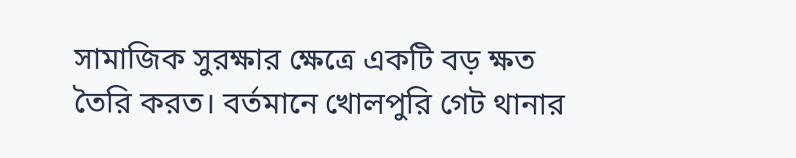সামাজিক সুরক্ষার ক্ষেত্রে একটি বড় ক্ষত তৈরি করত। বর্তমানে খোলপুরি গেট থানার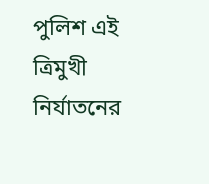পুলিশ এই ত্রিমুখী নির্যাতনের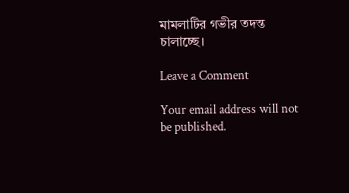মামলাটির গভীর তদন্ত চালাচ্ছে।

Leave a Comment

Your email address will not be published.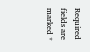Required fields are marked *